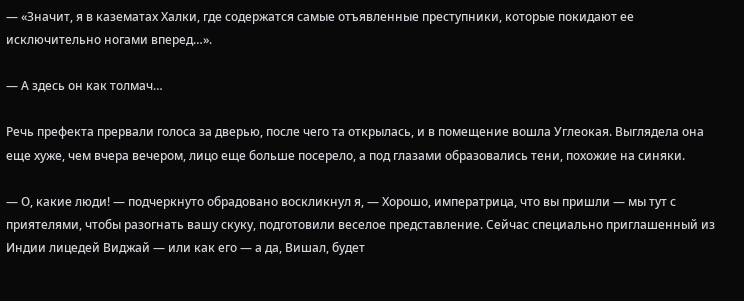— «Значит, я в казематах Халки, где содержатся самые отъявленные преступники, которые покидают ее исключительно ногами вперед…».

— А здесь он как толмач…

Речь префекта прервали голоса за дверью, после чего та открылась, и в помещение вошла Углеокая. Выглядела она еще хуже, чем вчера вечером, лицо еще больше посерело, а под глазами образовались тени, похожие на синяки.

— О, какие люди! — подчеркнуто обрадовано воскликнул я, — Хорошо, императрица, что вы пришли — мы тут с приятелями, чтобы разогнать вашу скуку, подготовили веселое представление. Сейчас специально приглашенный из Индии лицедей Виджай — или как его — а да, Вишал, будет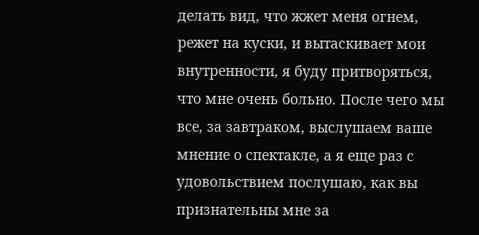делать вид, что жжет меня огнем, режет на куски, и вытаскивает мои внутренности, я буду притворяться, что мне очень больно. После чего мы все, за завтраком, выслушаем ваше мнение о спектакле, а я еще раз с удовольствием послушаю, как вы признательны мне за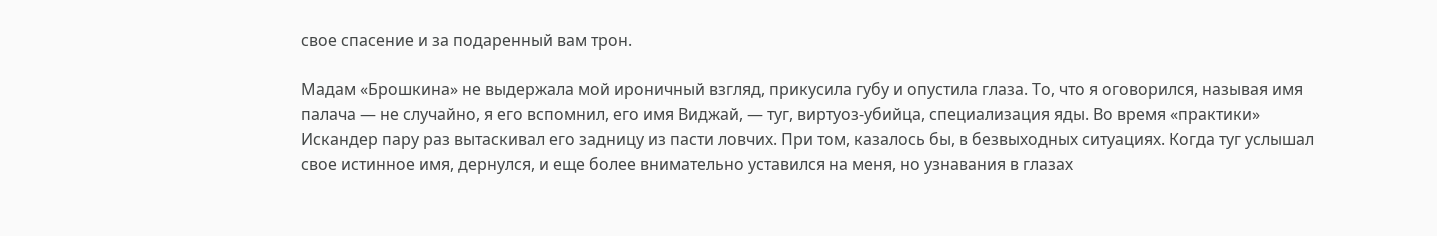свое спасение и за подаренный вам трон.

Мадам «Брошкина» не выдержала мой ироничный взгляд, прикусила губу и опустила глаза. То, что я оговорился, называя имя палача — не случайно, я его вспомнил, его имя Виджай, — туг, виртуоз-убийца, специализация яды. Во время «практики» Искандер пару раз вытаскивал его задницу из пасти ловчих. При том, казалось бы, в безвыходных ситуациях. Когда туг услышал свое истинное имя, дернулся, и еще более внимательно уставился на меня, но узнавания в глазах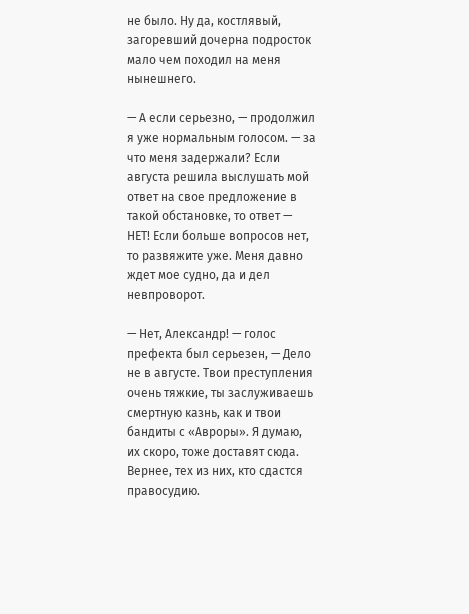не было. Ну да, костлявый, загоревший дочерна подросток мало чем походил на меня нынешнего.

— А если серьезно, — продолжил я уже нормальным голосом. — за что меня задержали? Если августа решила выслушать мой ответ на свое предложение в такой обстановке, то ответ — НЕТ! Если больше вопросов нет, то развяжите уже. Меня давно ждет мое судно, да и дел невпроворот.

— Нет, Александр! — голос префекта был серьезен, — Дело не в августе. Твои преступления очень тяжкие, ты заслуживаешь смертную казнь, как и твои бандиты с «Авроры». Я думаю, их скоро, тоже доставят сюда. Вернее, тех из них, кто сдастся правосудию.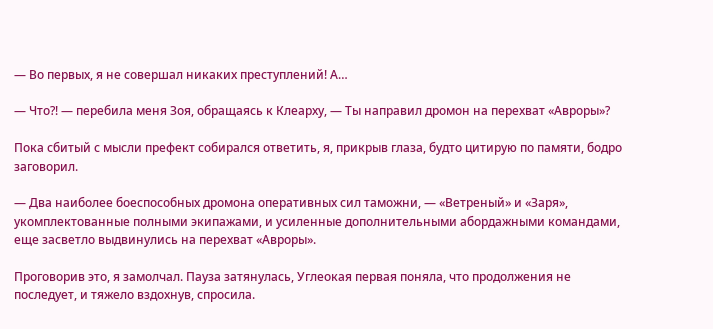— Во первых, я не совершал никаких преступлений! А…

— Что?! — перебила меня Зоя, обращаясь к Клеарху, — Ты направил дромон на перехват «Авроры»?

Пока сбитый с мысли префект собирался ответить, я, прикрыв глаза, будто цитирую по памяти, бодро заговорил.

— Два наиболее боеспособных дромона оперативных сил таможни, — «Ветреный» и «Заря», укомплектованные полными экипажами, и усиленные дополнительными абордажными командами, еще засветло выдвинулись на перехват «Авроры».

Проговорив это, я замолчал. Пауза затянулась, Углеокая первая поняла, что продолжения не последует, и тяжело вздохнув, спросила.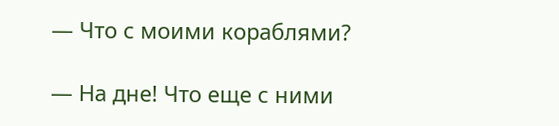— Что с моими кораблями?

— На дне! Что еще с ними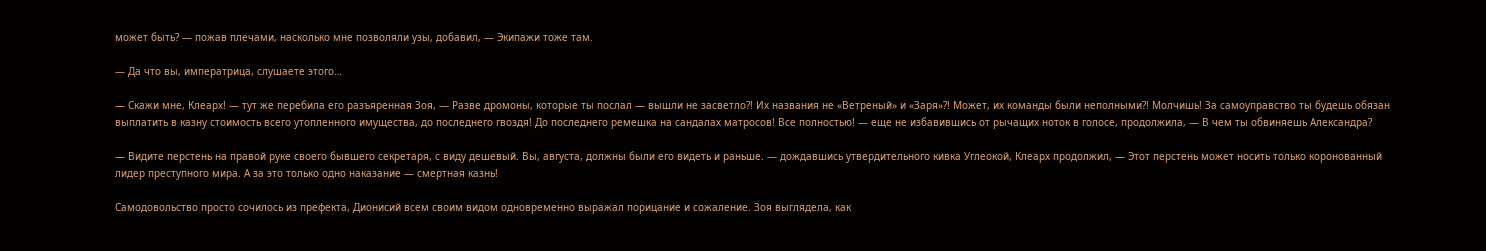может быть? — пожав плечами, насколько мне позволяли узы, добавил, — Экипажи тоже там.

— Да что вы, императрица, слушаете этого…

— Скажи мне, Клеарх! — тут же перебила его разъяренная Зоя, — Разве дромоны, которые ты послал — вышли не засветло?! Их названия не «Ветреный» и «Заря»?! Может, их команды были неполными?! Молчишь! За самоуправство ты будешь обязан выплатить в казну стоимость всего утопленного имущества, до последнего гвоздя! До последнего ремешка на сандалах матросов! Все полностью! — еще не избавившись от рычащих ноток в голосе, продолжила, — В чем ты обвиняешь Александра?

— Видите перстень на правой руке своего бывшего секретаря, с виду дешевый. Вы, августа, должны были его видеть и раньше. — дождавшись утвердительного кивка Углеокой, Клеарх продолжил, — Этот перстень может носить только коронованный лидер преступного мира. А за это только одно наказание — смертная казнь!

Самодовольство просто сочилось из префекта, Дионисий всем своим видом одновременно выражал порицание и сожаление. Зоя выглядела, как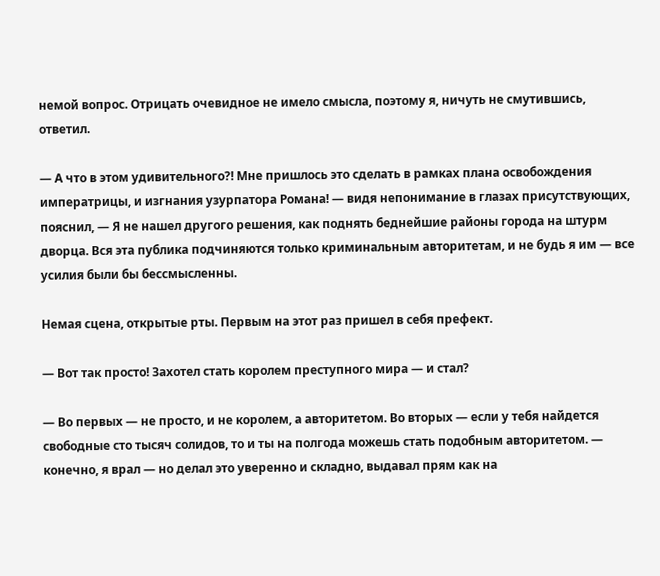немой вопрос. Отрицать очевидное не имело смысла, поэтому я, ничуть не смутившись, ответил.

— А что в этом удивительного?! Мне пришлось это сделать в рамках плана освобождения императрицы, и изгнания узурпатора Романа! — видя непонимание в глазах присутствующих, пояснил, — Я не нашел другого решения, как поднять беднейшие районы города на штурм дворца. Вся эта публика подчиняются только криминальным авторитетам, и не будь я им — все усилия были бы бессмысленны.

Немая сцена, открытые рты. Первым на этот раз пришел в себя префект.

— Вот так просто! Захотел стать королем преступного мира — и стал?

— Во первых — не просто, и не королем, а авторитетом. Во вторых — если у тебя найдется свободные сто тысяч солидов, то и ты на полгода можешь стать подобным авторитетом. — конечно, я врал — но делал это уверенно и складно, выдавал прям как на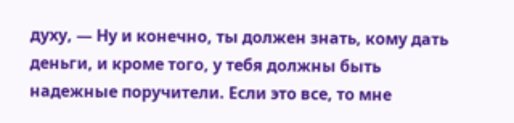духу, — Ну и конечно, ты должен знать, кому дать деньги, и кроме того, у тебя должны быть надежные поручители. Если это все, то мне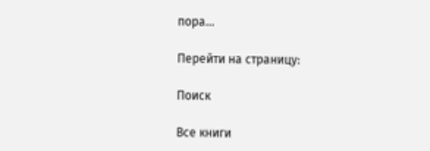пора…

Перейти на страницу:

Поиск

Все книги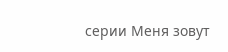серии Меня зовут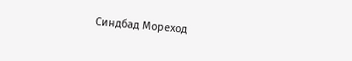Синдбад Мореход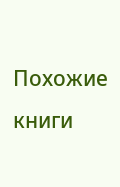Похожие книги